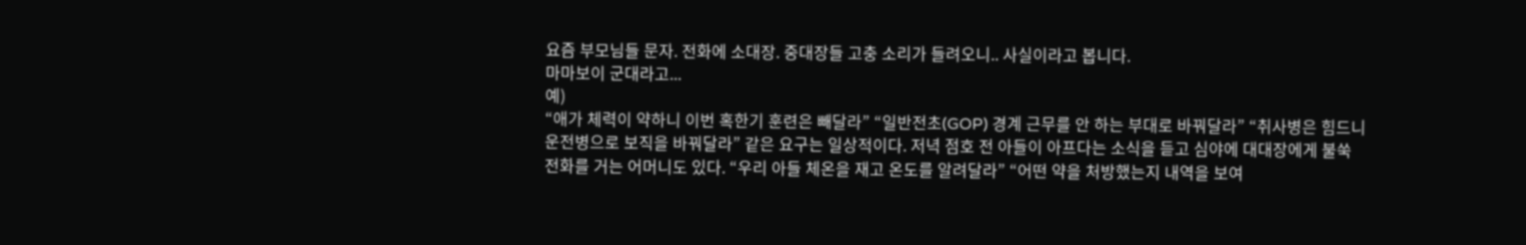요즘 부모님들 문자. 전화에 소대장. 중대장들 고충 소리가 들려오니.. 사실이라고 봅니다.
마마보이 군대라고...
예)
“애가 체력이 약하니 이번 혹한기 훈련은 빼달라” “일반전초(GOP) 경계 근무를 안 하는 부대로 바꿔달라” “취사병은 힘드니 운전병으로 보직을 바꿔달라” 같은 요구는 일상적이다. 저녁 점호 전 아들이 아프다는 소식을 듣고 심야에 대대장에게 불쑥 전화를 거는 어머니도 있다. “우리 아들 체온을 재고 온도를 알려달라” “어떤 약을 처방했는지 내역을 보여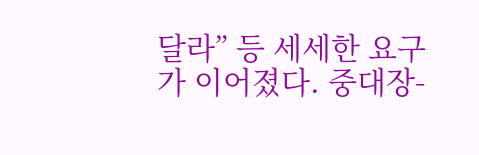달라” 등 세세한 요구가 이어졌다. 중대장-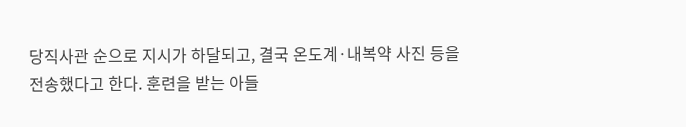당직사관 순으로 지시가 하달되고, 결국 온도계·내복약 사진 등을 전송했다고 한다. 훈련을 받는 아들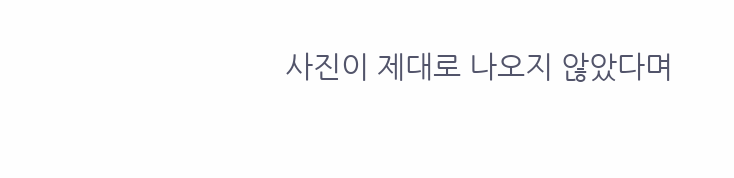사진이 제대로 나오지 않았다며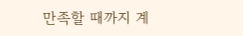만족할 때까지 계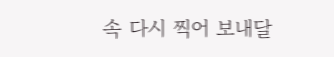속 다시 찍어 보내달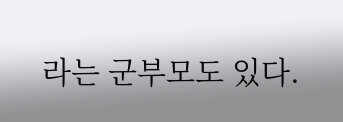라는 군부모도 있다.